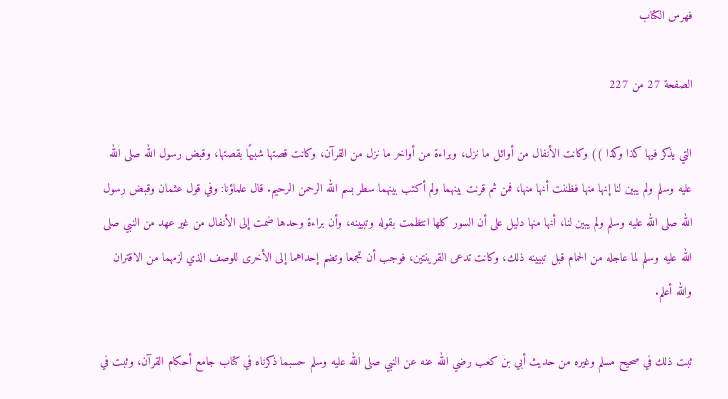فهرس الكتاب

الصفحة 27 من 227

التي يذكر فيها كذا وكذا )) وكانت الأنفال من أوائل ما نزل، وبراءة من أواخر ما نزل من القرآن، وكانت قصتها شبيهًا بقصتها، وقبض رسول الله صلى الله عليه وسلم ولم يبين لنا إنها منها فظننت أنها منها، فمن ثم قرنت بينهما ولم أكتب بينهما سطر بسم الله الرحمن الرحيم. قال علماؤنا: وفي قول عثمان وقبض رسول الله صلى الله عليه وسلم ولم يبين لنا، أنها منها دليل على أن السور كلها انتظمت بقوله وتبيينه، وأن براءة وحدها ضمت إلى الأنفال من غير عهد من النبي صلى الله عليه وسلم لما عاجله من الحمام قبل تبيينه ذلك، وكانت تدعى القرينتين، فوجب أن تجمعا وتضم إحداهما إلى الأخرى للوصف الذي لزمهما من الاقتران والله أعلم.

ثبت ذلك في صحيح مسلم وغيره من حديث أبي بن كعب رضي الله عنه عن النبي صلى الله عليه وسلم حسبما ذكرناه في كتاب جامع أحكام القرآن، وثبت في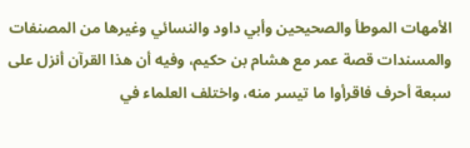الأمهات الموطأ والصحيحين وأبي داود والنسائي وغيرها من المصنفات والمسندات قصة عمر مع هشام بن حكيم، وفيه أن هذا القرآن أنزل على سبعة أحرف فاقرأوا ما تيسر منه، واختلف العلماء في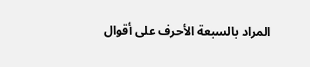المراد بالسبعة الأحرف على أقوال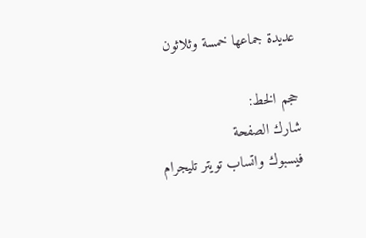عديدة جماعها خمسة وثلاثون

حجم الخط:
شارك الصفحة
فيسبوك واتساب تويتر تليجرام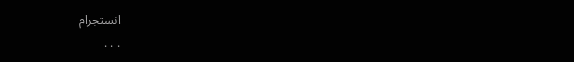انستجرام
. . .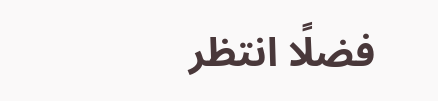فضلًا انتظر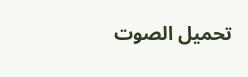تحميل الصوت